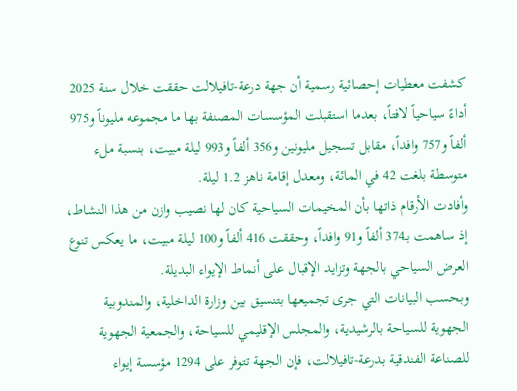كشفت معطيات إحصائية رسمية أن جهة درعة-تافيلالت حققت خلال سنة 2025 أداءً سياحياً لافتاً، بعدما استقبلت المؤسسات المصنفة بها ما مجموعه مليوناً و975 ألفاً و757 وافداً، مقابل تسجيل مليونين و356 ألفاً و993 ليلة مبيت، بنسبة ملء متوسطة بلغت 42 في المائة، ومعدل إقامة ناهز 1.2 ليلة.
وأفادت الأرقام ذاتها بأن المخيمات السياحية كان لها نصيب وازن من هذا النشاط، إذ ساهمت بـ374 ألفاً و91 وافداً، وحققت 416 ألفاً و100 ليلة مبيت، ما يعكس تنوع العرض السياحي بالجهة وتزايد الإقبال على أنماط الإيواء البديلة.
وبحسب البيانات التي جرى تجميعها بتنسيق بين وزارة الداخلية، والمندوبية الجهوية للسياحة بالرشيدية، والمجلس الإقليمي للسياحة، والجمعية الجهوية للصناعة الفندقية بدرعة-تافيلالت، فإن الجهة تتوفر على 1294 مؤسسة إيواء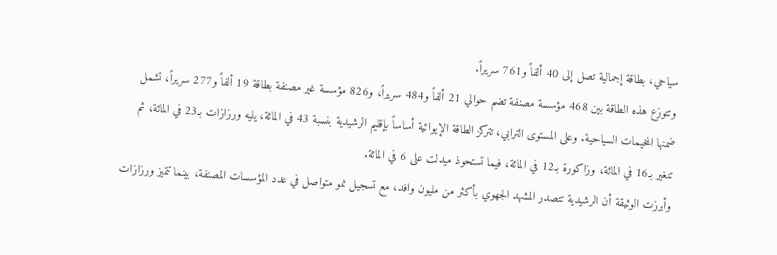سياحي، بطاقة إجمالية تصل إلى 40 ألفاً و761 سريراً.
وتتوزع هذه الطاقة بين 468 مؤسسة مصنفة تضم حوالي 21 ألفاً و484 سريراً، و826 مؤسسة غير مصنفة بطاقة 19 ألفاً و277 سريراً، تشمل ضمنها المخيمات السياحية. وعلى المستوى الترابي، تتركز الطاقة الإيوائية أساساً بإقليم الرشيدية بنسبة 43 في المائة، يليه ورزازات بـ23 في المائة، ثم تنغير بـ16 في المائة، وزاكورة بـ12 في المائة، فيما تستحوذ ميدلت على 6 في المائة.
وأبرزت الوثيقة أن الرشيدية تتصدر المشهد الجهوي بأكثر من مليون وافد، مع تسجيل نمو متواصل في عدد المؤسسات المصنفة، بينما تتميز ورزازات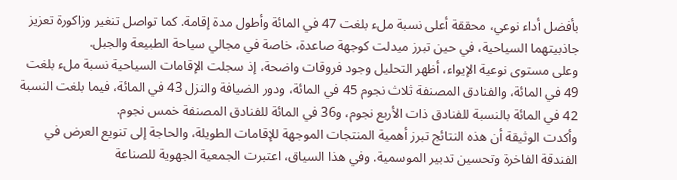بأفضل أداء نوعي، محققة أعلى نسبة ملء بلغت 47 في المائة وأطول مدة إقامة. كما تواصل تنغير وزاكورة تعزيز جاذبيتهما السياحية، في حين تبرز ميدلت كوجهة صاعدة، خاصة في مجالي سياحة الطبيعة والجبل.
وعلى مستوى نوعية الإيواء، أظهر التحليل وجود فروقات واضحة، إذ سجلت الإقامات السياحية نسبة ملء بلغت 49 في المائة، والفنادق المصنفة ثلاث نجوم 45 في المائة، ودور الضيافة والنزل 43 في المائة، فيما بلغت النسبة 42 في المائة بالنسبة للفنادق ذات الأربع نجوم، و36 في المائة للفنادق المصنفة خمس نجوم.
وأكدت الوثيقة أن هذه النتائج تبرز أهمية المنتجات الموجهة للإقامات الطويلة، والحاجة إلى تنويع العرض في الفندقة الفاخرة وتحسين تدبير الموسمية. وفي هذا السياق، اعتبرت الجمعية الجهوية للصناعة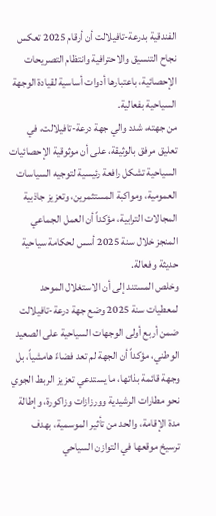الفندقية بدرعة-تافيلالت أن أرقام 2025 تعكس نجاح التنسيق والاحترافية وانتظام التصريحات الإحصائية، باعتبارها أدوات أساسية لقيادة الوجهة السياحية بفعالية.
من جهته، شدد والي جهة درعة-تافيلالت، في تعليق مرفق بالوثيقة، على أن موثوقية الإحصائيات السياحية تشكل رافعة رئيسية لتوجيه السياسات العمومية، ومواكبة المستثمرين، وتعزيز جاذبية المجالات الترابية، مؤكداً أن العمل الجماعي المنجز خلال سنة 2025 أسس لحكامة سياحية حديثة وفعالة.
وخلص المستند إلى أن الاستغلال الموحد لمعطيات سنة 2025 وضع جهة درعة-تافيلالت ضمن أربع أولى الوجهات السياحية على الصعيد الوطني، مؤكداً أن الجهة لم تعد فضاءً هامشياً، بل وجهة قائمة بذاتها، ما يستدعي تعزيز الربط الجوي نحو مطارات الرشيدية وورزازات وزاكورة، وإطالة مدة الإقامة، والحد من تأثير الموسمية، بهدف ترسيخ موقعها في التوازن السياحي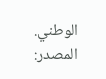الوطني.
المصدر: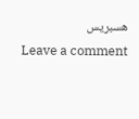هسبريس
Leave a comment